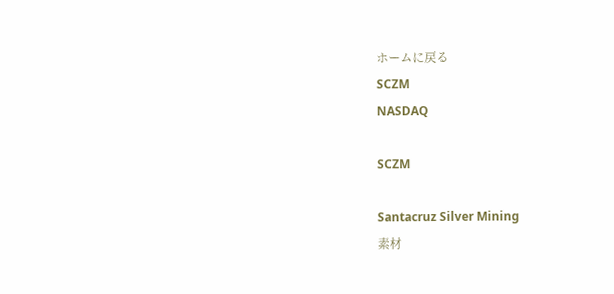ホームに戻る
SCZM
NASDAQ

SCZM

Santacruz Silver Mining
素材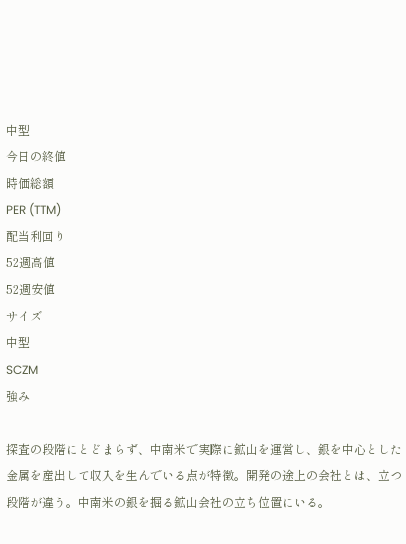中型
今日の終値
時価総額
PER (TTM)
配当利回り
52週高値
52週安値
サイズ
中型
SCZM
強み

探査の段階にとどまらず、中南米で実際に鉱山を運営し、銀を中心とした金属を産出して収入を生んでいる点が特徴。開発の途上の会社とは、立つ段階が違う。中南米の銀を掘る鉱山会社の立ち位置にいる。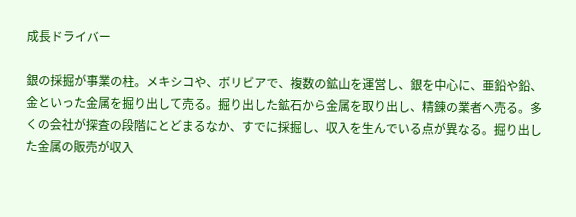成長ドライバー

銀の採掘が事業の柱。メキシコや、ボリビアで、複数の鉱山を運営し、銀を中心に、亜鉛や鉛、金といった金属を掘り出して売る。掘り出した鉱石から金属を取り出し、精錬の業者へ売る。多くの会社が探査の段階にとどまるなか、すでに採掘し、収入を生んでいる点が異なる。掘り出した金属の販売が収入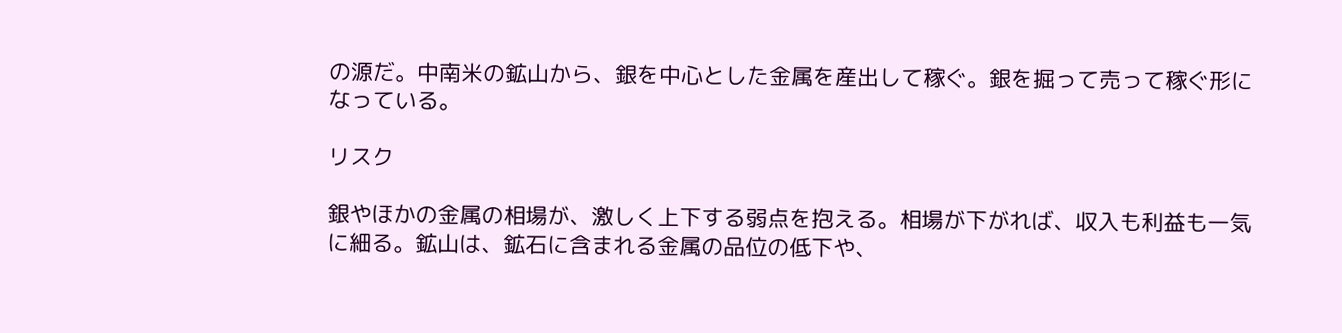の源だ。中南米の鉱山から、銀を中心とした金属を産出して稼ぐ。銀を掘って売って稼ぐ形になっている。

リスク

銀やほかの金属の相場が、激しく上下する弱点を抱える。相場が下がれば、収入も利益も一気に細る。鉱山は、鉱石に含まれる金属の品位の低下や、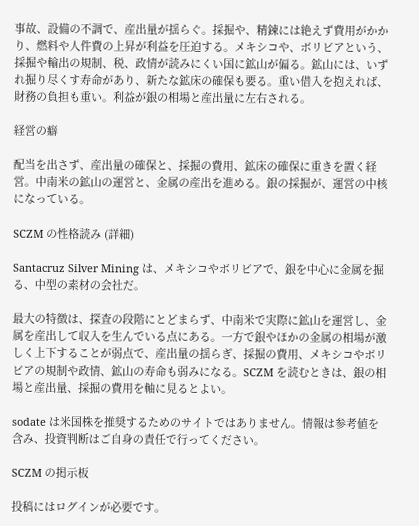事故、設備の不調で、産出量が揺らぐ。採掘や、精錬には絶えず費用がかかり、燃料や人件費の上昇が利益を圧迫する。メキシコや、ボリビアという、採掘や輸出の規制、税、政情が読みにくい国に鉱山が偏る。鉱山には、いずれ掘り尽くす寿命があり、新たな鉱床の確保も要る。重い借入を抱えれば、財務の負担も重い。利益が銀の相場と産出量に左右される。

経営の癖

配当を出さず、産出量の確保と、採掘の費用、鉱床の確保に重きを置く経営。中南米の鉱山の運営と、金属の産出を進める。銀の採掘が、運営の中核になっている。

SCZM の性格読み (詳細)

Santacruz Silver Mining は、メキシコやボリビアで、銀を中心に金属を掘る、中型の素材の会社だ。

最大の特徴は、探査の段階にとどまらず、中南米で実際に鉱山を運営し、金属を産出して収入を生んでいる点にある。一方で銀やほかの金属の相場が激しく上下することが弱点で、産出量の揺らぎ、採掘の費用、メキシコやボリビアの規制や政情、鉱山の寿命も弱みになる。SCZM を読むときは、銀の相場と産出量、採掘の費用を軸に見るとよい。

sodate は米国株を推奨するためのサイトではありません。情報は参考値を含み、投資判断はご自身の責任で行ってください。

SCZM の掲示板

投稿にはログインが必要です。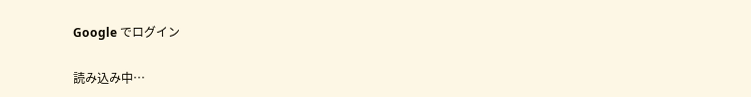Google でログイン

読み込み中…